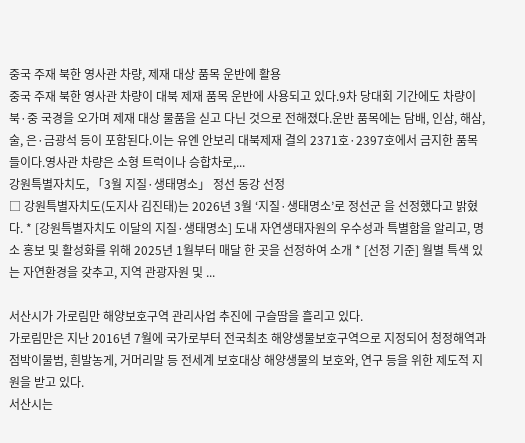중국 주재 북한 영사관 차량, 제재 대상 품목 운반에 활용
중국 주재 북한 영사관 차량이 대북 제재 품목 운반에 사용되고 있다.9차 당대회 기간에도 차량이 북·중 국경을 오가며 제재 대상 물품을 싣고 다닌 것으로 전해졌다.운반 품목에는 담배, 인삼, 해삼, 술, 은·금광석 등이 포함된다.이는 유엔 안보리 대북제재 결의 2371호·2397호에서 금지한 품목들이다.영사관 차량은 소형 트럭이나 승합차로,...
강원특별자치도, 「3월 지질·생태명소」 정선 동강 선정
□ 강원특별자치도(도지사 김진태)는 2026년 3월 ‘지질·생태명소’로 정선군 을 선정했다고 밝혔다. * [강원특별자치도 이달의 지질·생태명소] 도내 자연생태자원의 우수성과 특별함을 알리고, 명소 홍보 및 활성화를 위해 2025년 1월부터 매달 한 곳을 선정하여 소개 * [선정 기준] 월별 특색 있는 자연환경을 갖추고, 지역 관광자원 및 ...

서산시가 가로림만 해양보호구역 관리사업 추진에 구슬땀을 흘리고 있다.
가로림만은 지난 2016년 7월에 국가로부터 전국최초 해양생물보호구역으로 지정되어 청정해역과 점박이물범, 흰발농게, 거머리말 등 전세계 보호대상 해양생물의 보호와, 연구 등을 위한 제도적 지원을 받고 있다.
서산시는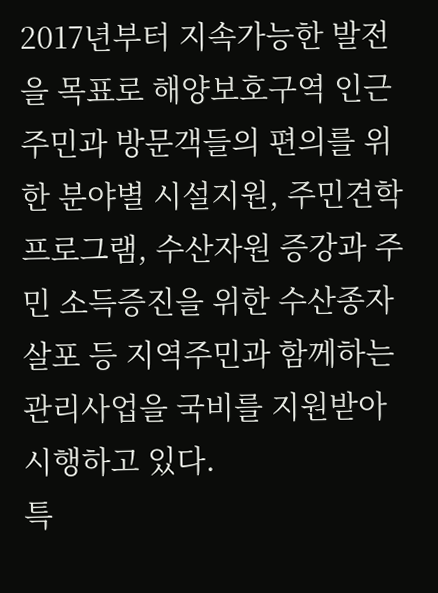2017년부터 지속가능한 발전을 목표로 해양보호구역 인근 주민과 방문객들의 편의를 위한 분야별 시설지원, 주민견학 프로그램, 수산자원 증강과 주민 소득증진을 위한 수산종자살포 등 지역주민과 함께하는 관리사업을 국비를 지원받아 시행하고 있다.
특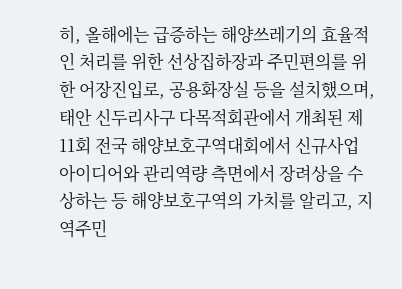히, 올해에는 급증하는 해양쓰레기의 효율적인 처리를 위한 선상집하장과 주민편의를 위한 어장진입로, 공용화장실 등을 설치했으며, 태안 신두리사구 다목적회관에서 개최된 제11회 전국 해양보호구역대회에서 신규사업 아이디어와 관리역량 측면에서 장려상을 수상하는 등 해양보호구역의 가치를 알리고, 지역주민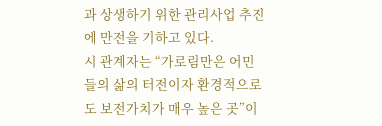과 상생하기 위한 관리사업 추진에 만전을 기하고 있다.
시 관계자는 “가로림만은 어민들의 삶의 터전이자 환경적으로도 보전가치가 매우 높은 곳”이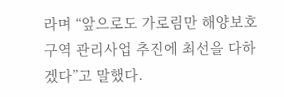라며 “앞으로도 가로림만 해양보호구역 관리사업 추진에 최선을 다하겠다”고 말했다.